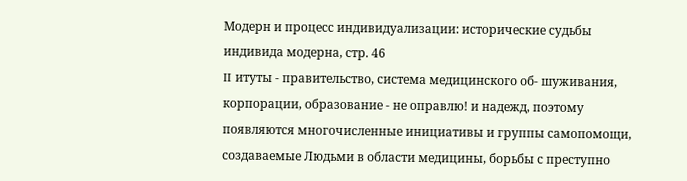Модерн и процесс индивидуализации: исторические судьбы индивида модерна, стр. 46
II итуты - правительство, система медицинского об- шуживания, корпорации, образование - не оправлю! и надежд, поэтому появляются многочисленные инициативы и группы самопомощи, создаваемые Людьми в области медицины, борьбы с преступно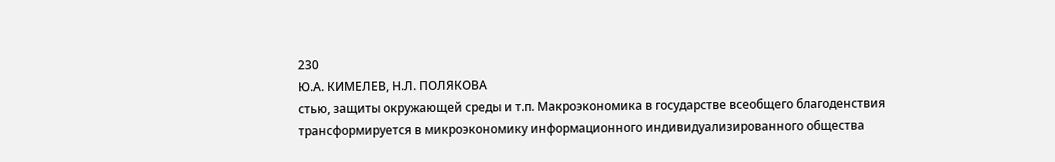230
Ю.А. КИМЕЛЕВ, Н.Л. ПОЛЯКОВА
стью, защиты окружающей среды и т.п. Макроэкономика в государстве всеобщего благоденствия трансформируется в микроэкономику информационного индивидуализированного общества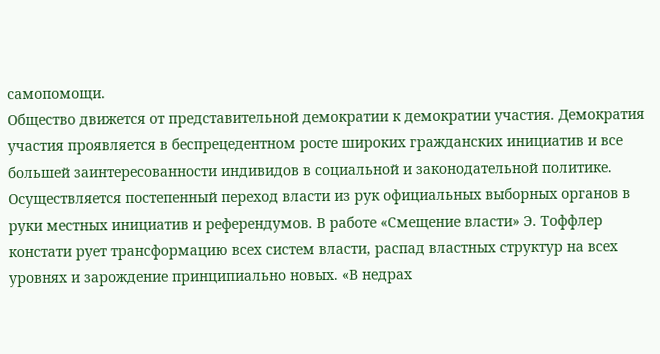самопомощи.
Общество движется от представительной демократии к демократии участия. Демократия участия проявляется в беспрецедентном росте широких гражданских инициатив и все большей заинтересованности индивидов в социальной и законодательной политике. Осуществляется постепенный переход власти из рук официальных выборных органов в руки местных инициатив и референдумов. В работе «Смещение власти» Э. Тоффлер констати рует трансформацию всех систем власти, распад властных структур на всех уровнях и зарождение принципиально новых. «В недрах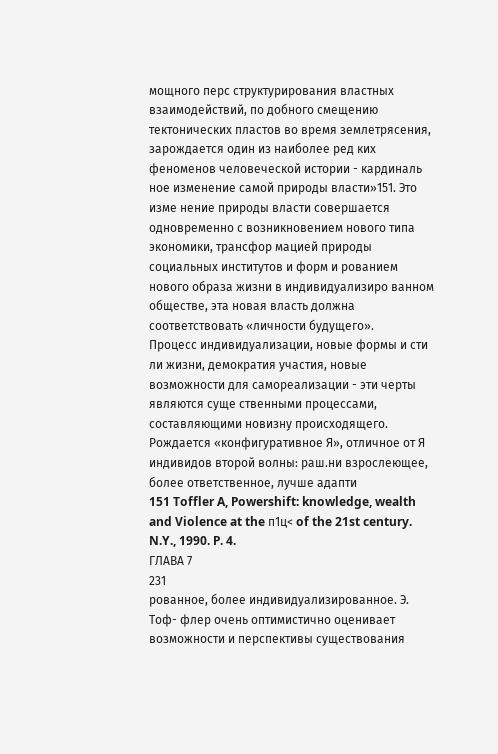мощного перс структурирования властных взаимодействий, по добного смещению тектонических пластов во время землетрясения, зарождается один из наиболее ред ких феноменов человеческой истории - кардиналь ное изменение самой природы власти»151. Это изме нение природы власти совершается одновременно с возникновением нового типа экономики, трансфор мацией природы социальных институтов и форм и рованием нового образа жизни в индивидуализиро ванном обществе, эта новая власть должна соответствовать «личности будущего».
Процесс индивидуализации, новые формы и сти ли жизни, демократия участия, новые возможности для самореализации - эти черты являются суще ственными процессами, составляющими новизну происходящего. Рождается «конфигуративное Я», отличное от Я индивидов второй волны: раш.ни взрослеющее, более ответственное, лучше адапти
151 Toffler A, Powershift: knowledge, wealth and Violence at the п1ц< of the 21st century. N.Y., 1990. P. 4.
ГЛАВА 7
231
рованное, более индивидуализированное. Э. Тоф- флер очень оптимистично оценивает возможности и перспективы существования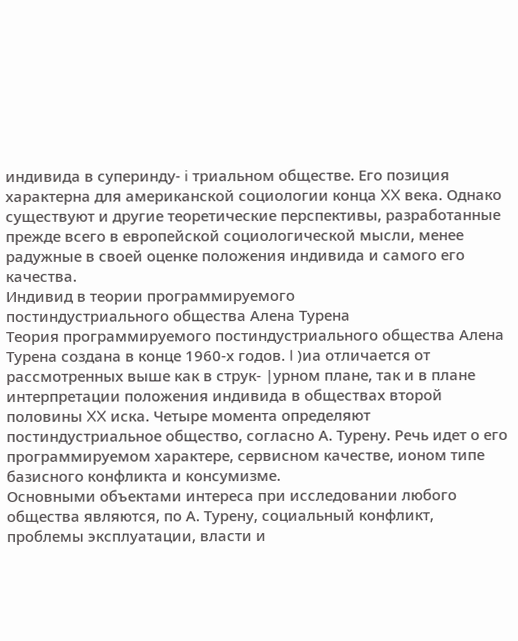индивида в суперинду- i триальном обществе. Его позиция характерна для американской социологии конца XX века. Однако существуют и другие теоретические перспективы, разработанные прежде всего в европейской социологической мысли, менее радужные в своей оценке положения индивида и самого его качества.
Индивид в теории программируемого
постиндустриального общества Алена Турена
Теория программируемого постиндустриального общества Алена Турена создана в конце 1960-х годов. I )иа отличается от рассмотренных выше как в струк- |урном плане, так и в плане интерпретации положения индивида в обществах второй половины XX иска. Четыре момента определяют постиндустриальное общество, согласно А. Турену. Речь идет о его программируемом характере, сервисном качестве, ионом типе базисного конфликта и консумизме.
Основными объектами интереса при исследовании любого общества являются, по А. Турену, социальный конфликт, проблемы эксплуатации, власти и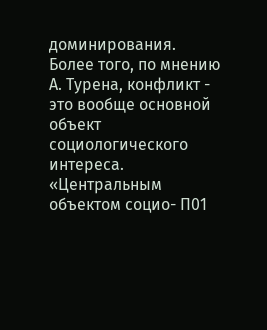доминирования. Более того, по мнению А. Турена, конфликт - это вообще основной объект социологического интереса. «Центральным объектом социо- П01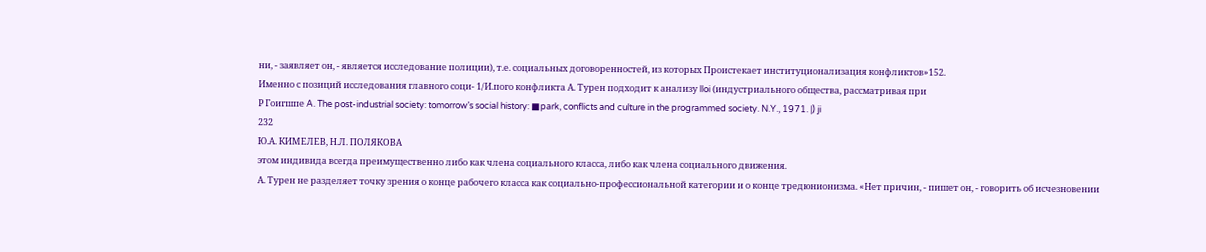ни, - заявляет он, - является исследование полиции), т.е. социальных договоренностей, из которых Проистекает институционализация конфликтов»152.
Именно с позиций исследования главного соци- 1/И.пого конфликта А. Турен подходит к анализу lloi (индустриального общества, рассматривая при
Р Гоигшпе A. The post-industrial society: tomorrow’s social history: ■park, conflicts and culture in the programmed society. N.Y., 1971. |) ji
232
Ю.А. КИМЕЛЕВ, Н.Л. ПОЛЯКОВА
этом индивида всегда преимущественно либо как члена социального класса, либо как члена социального движения.
А. Турен не разделяет точку зрения о конце рабочего класса как социально-профессиональной категории и о конце тредюнионизма. «Нет причин, - пишет он, - говорить об исчезновении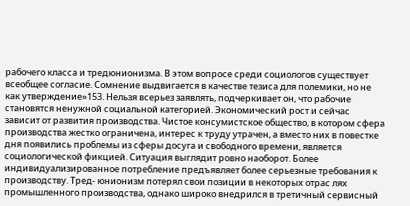рабочего класса и тредюнионизма. В этом вопросе среди социологов существует всеобщее согласие. Сомнение выдвигается в качестве тезиса для полемики, но не как утверждение»153. Нельзя всерьез заявлять, подчеркивает он, что рабочие становятся ненужной социальной категорией. Экономический рост и сейчас зависит от развития производства. Чистое консумистское общество, в котором сфера производства жестко ограничена, интерес к труду утрачен, а вместо них в повестке дня появились проблемы из сферы досуга и свободного времени, является социологической фикцией. Ситуация выглядит ровно наоборот. Более индивидуализированное потребление предъявляет более серьезные требования к производству. Тред- юнионизм потерял свои позиции в некоторых отрас лях промышленного производства, однако широко внедрился в третичный сервисный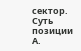сектор.
Суть позиции А.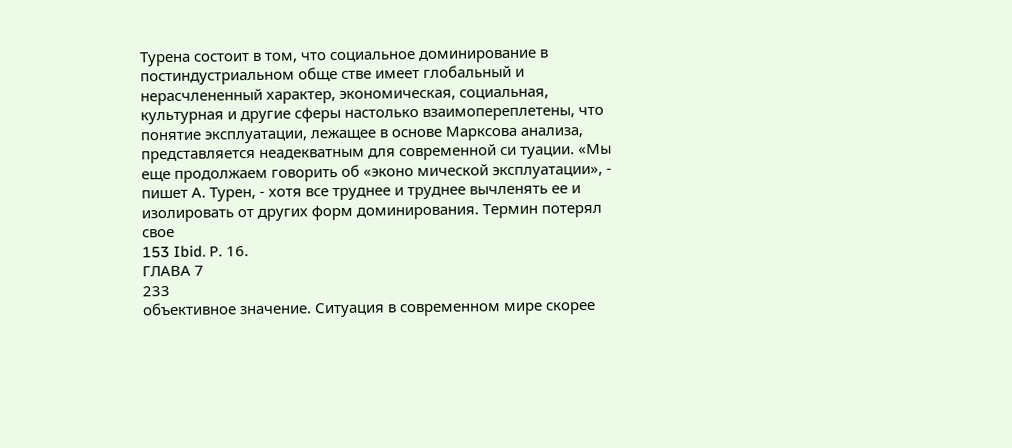Турена состоит в том, что социальное доминирование в постиндустриальном обще стве имеет глобальный и нерасчлененный характер, экономическая, социальная, культурная и другие сферы настолько взаимопереплетены, что понятие эксплуатации, лежащее в основе Марксова анализа, представляется неадекватным для современной си туации. «Мы еще продолжаем говорить об «эконо мической эксплуатации», - пишет А. Турен, - хотя все труднее и труднее вычленять ее и изолировать от других форм доминирования. Термин потерял свое
153 Ibid. Р. 16.
ГЛАВА 7
233
объективное значение. Ситуация в современном мире скорее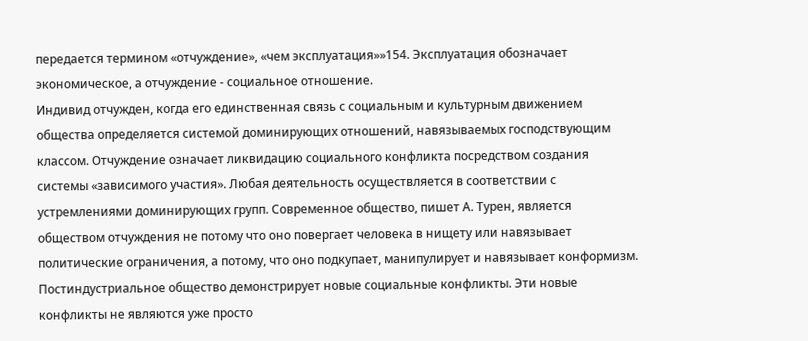передается термином «отчуждение», «чем эксплуатация»»154. Эксплуатация обозначает экономическое, а отчуждение - социальное отношение.
Индивид отчужден, когда его единственная связь с социальным и культурным движением общества определяется системой доминирующих отношений, навязываемых господствующим классом. Отчуждение означает ликвидацию социального конфликта посредством создания системы «зависимого участия». Любая деятельность осуществляется в соответствии с устремлениями доминирующих групп. Современное общество, пишет А. Турен, является обществом отчуждения не потому что оно повергает человека в нищету или навязывает политические ограничения, а потому, что оно подкупает, манипулирует и навязывает конформизм.
Постиндустриальное общество демонстрирует новые социальные конфликты. Эти новые конфликты не являются уже просто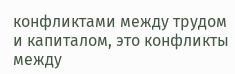конфликтами между трудом и капиталом, это конфликты между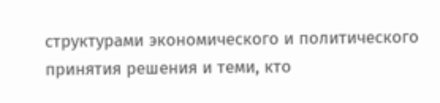структурами экономического и политического принятия решения и теми, кто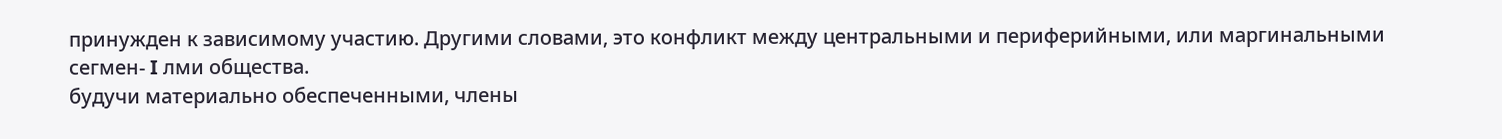принужден к зависимому участию. Другими словами, это конфликт между центральными и периферийными, или маргинальными сегмен- I лми общества.
будучи материально обеспеченными, члены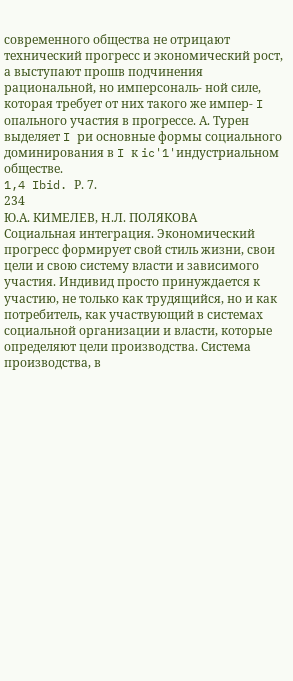современного общества не отрицают технический прогресс и экономический рост, а выступают прошв подчинения рациональной, но имперсональ- ной силе, которая требует от них такого же импер- I опального участия в прогрессе. А. Турен выделяет I ри основные формы социального доминирования в I к ic'1'индустриальном обществе.
1,4 Ibid. Р. 7.
234
Ю.А. КИМЕЛЕВ, Н.Л. ПОЛЯКОВА
Социальная интеграция. Экономический прогресс формирует свой стиль жизни, свои цели и свою систему власти и зависимого участия. Индивид просто принуждается к участию, не только как трудящийся, но и как потребитель, как участвующий в системах социальной организации и власти, которые определяют цели производства. Система производства, в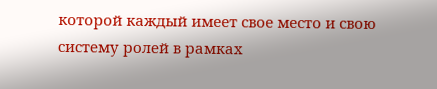которой каждый имеет свое место и свою систему ролей в рамках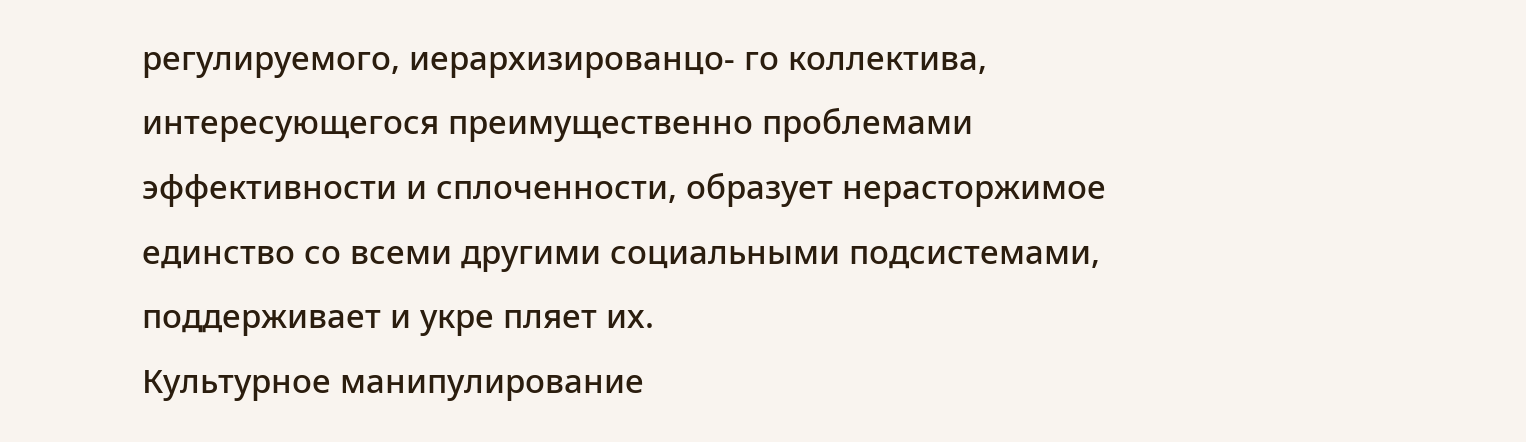регулируемого, иерархизированцо- го коллектива, интересующегося преимущественно проблемами эффективности и сплоченности, образует нерасторжимое единство со всеми другими социальными подсистемами, поддерживает и укре пляет их.
Культурное манипулирование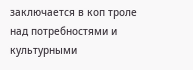заключается в коп троле над потребностями и культурными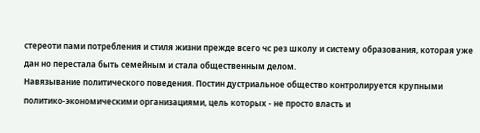стереоти пами потребления и стиля жизни прежде всего чс рез школу и систему образования, которая уже дан но перестала быть семейным и стала общественным делом.
Навязывание политического поведения. Постин дустриальное общество контролируется крупными политико-экономическими организациями, цель которых - не просто власть и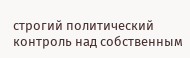строгий политический контроль над собственным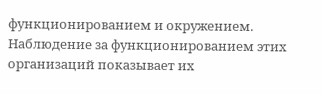функционированием и окружением. Наблюдение за функционированием этих организаций показывает их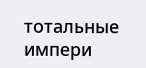тотальные импери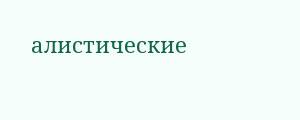алистические